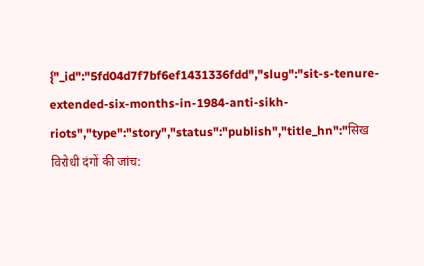{"_id":"5fd04d7f7bf6ef1431336fdd","slug":"sit-s-tenure-extended-six-months-in-1984-anti-sikh-riots","type":"story","status":"publish","title_hn":"सिख विरोधी दंगों की जांच: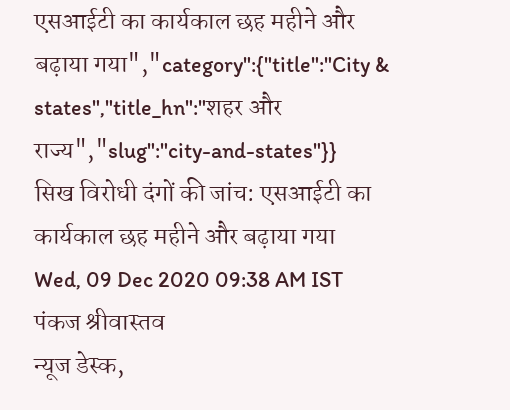एसआईटी का कार्यकाल छह महीने और बढ़ाया गया","category":{"title":"City & states","title_hn":"शहर और राज्य","slug":"city-and-states"}}
सिख विरोधी दंगों की जांच: एसआईटी का कार्यकाल छह महीने और बढ़ाया गया
Wed, 09 Dec 2020 09:38 AM IST
पंकज श्रीवास्तव
न्यूज डेस्क,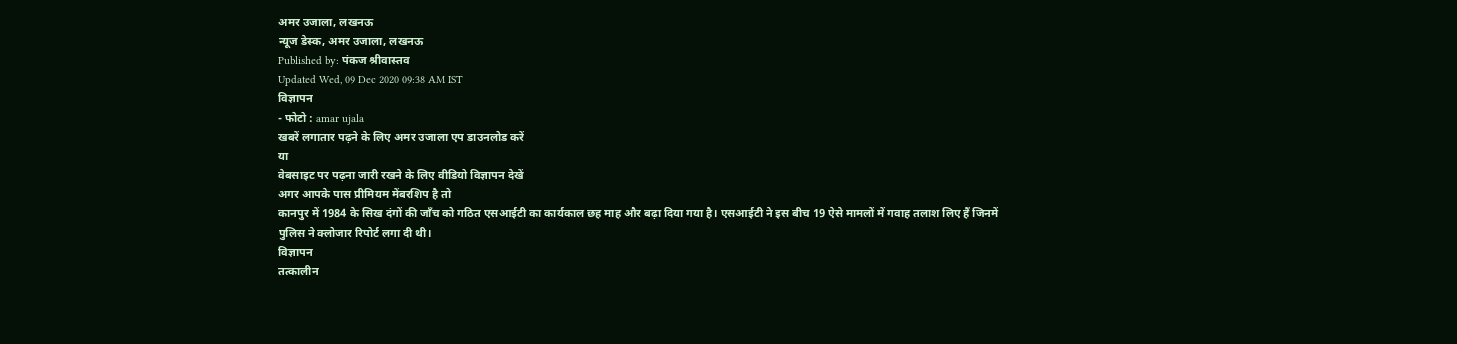अमर उजाला, लखनऊ
न्यूज डेस्क, अमर उजाला, लखनऊ
Published by: पंकज श्रीवास्तव
Updated Wed, 09 Dec 2020 09:38 AM IST
विज्ञापन
- फोटो : amar ujala
खबरें लगातार पढ़ने के लिए अमर उजाला एप डाउनलोड करें
या
वेबसाइट पर पढ़ना जारी रखने के लिए वीडियो विज्ञापन देखें
अगर आपके पास प्रीमियम मेंबरशिप है तो
कानपुर में 1984 के सिख दंगों की जाँच को गठित एसआईटी का कार्यकाल छह माह और बढ़ा दिया गया है। एसआईटी ने इस बीच 19 ऐसे मामलों में गवाह तलाश लिए हैं जिनमें पुलिस ने क्लोजार रिपोर्ट लगा दी थी।
विज्ञापन
तत्कालीन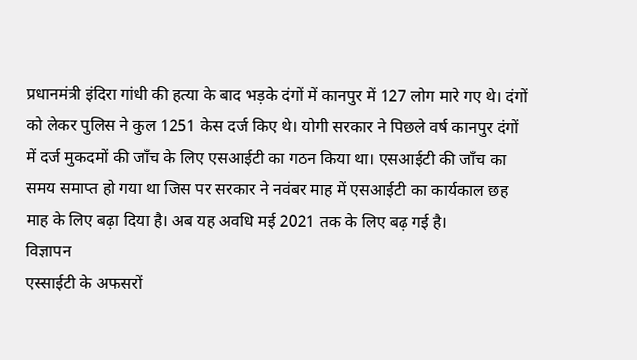प्रधानमंत्री इंदिरा गांधी की हत्या के बाद भड़के दंगों में कानपुर में 127 लोग मारे गए थे। दंगों को लेकर पुलिस ने कुल 1251 केस दर्ज किए थे। योगी सरकार ने पिछले वर्ष कानपुर दंगों में दर्ज मुकदमों की जाँच के लिए एसआईटी का गठन किया था। एसआईटी की जाँच का समय समाप्त हो गया था जिस पर सरकार ने नवंबर माह में एसआईटी का कार्यकाल छह माह के लिए बढ़ा दिया है। अब यह अवधि मई 2021 तक के लिए बढ़ गई है।
विज्ञापन
एस्साईटी के अफसरों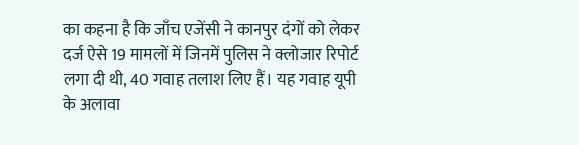का कहना है कि जाँच एजेंसी ने कानपुर दंगों को लेकर दर्ज ऐसे 19 मामलों में जिनमें पुलिस ने क्लोजार रिपोर्ट लगा दी थी, 40 गवाह तलाश लिए हैं। यह गवाह यूपी के अलावा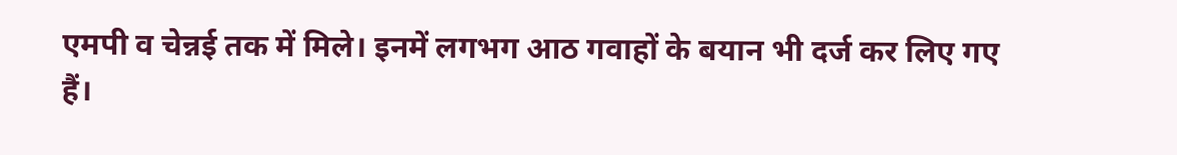एमपी व चेन्नई तक में मिले। इनमें लगभग आठ गवाहों के बयान भी दर्ज कर लिए गए हैं।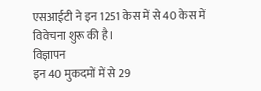एसआईटी ने इन 1251 केस में से 40 केस में विवेचना शुरू की है।
विज्ञापन
इन 40 मुकदमों में से 29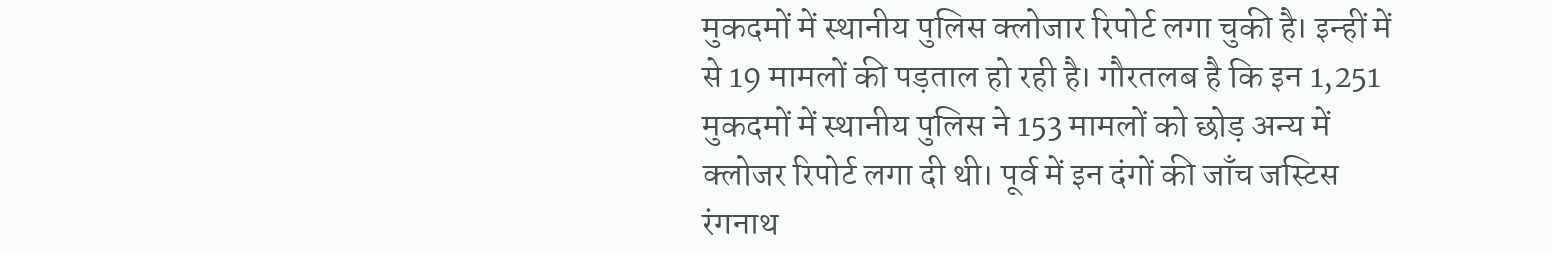मुकदमों में स्थानीय पुलिस क्लोजार रिपोर्ट लगा चुकी है। इन्हीं में से 19 मामलों की पड़ताल हो रही है। गौरतलब है कि इन 1,251 मुकदमों में स्थानीय पुलिस ने 153 मामलों को छोड़ अन्य में क्लोजर रिपोर्ट लगा दी थी। पूर्व में इन दंगों की जाँच जस्टिस रंगनाथ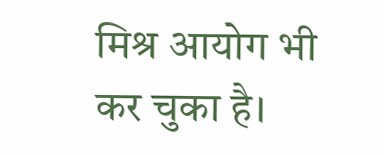मिश्र आयोग भी कर चुका है।